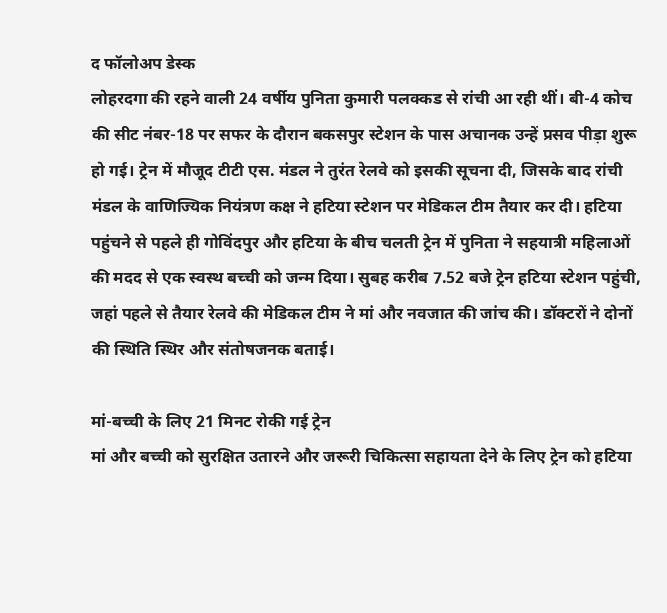द फॉलोअप डेस्क
लोहरदगा की रहने वाली 24 वर्षीय पुनिता कुमारी पलक्कड से रांची आ रही थीं। बी-4 कोच की सीट नंबर-18 पर सफर के दौरान बकसपुर स्टेशन के पास अचानक उन्हें प्रसव पीड़ा शुरू हो गई। ट्रेन में मौजूद टीटी एस. मंडल ने तुरंत रेलवे को इसकी सूचना दी, जिसके बाद रांची मंडल के वाणिज्यिक नियंत्रण कक्ष ने हटिया स्टेशन पर मेडिकल टीम तैयार कर दी। हटिया पहुंचने से पहले ही गोविंदपुर और हटिया के बीच चलती ट्रेन में पुनिता ने सहयात्री महिलाओं की मदद से एक स्वस्थ बच्ची को जन्म दिया। सुबह करीब 7.52 बजे ट्रेन हटिया स्टेशन पहुंची, जहां पहले से तैयार रेलवे की मेडिकल टीम ने मां और नवजात की जांच की। डॉक्टरों ने दोनों की स्थिति स्थिर और संतोषजनक बताई।

मां-बच्ची के लिए 21 मिनट रोकी गई ट्रेन
मां और बच्ची को सुरक्षित उतारने और जरूरी चिकित्सा सहायता देने के लिए ट्रेन को हटिया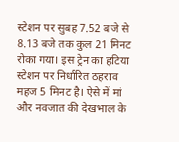स्टेशन पर सुबह 7.52 बजे से 8.13 बजे तक कुल 21 मिनट रोका गया। इस ट्रेन का हटिया स्टेशन पर निर्धारित ठहराव महज 5 मिनट है। ऐसे में मां और नवजात की देखभाल के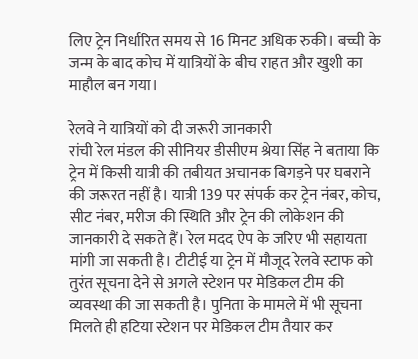लिए ट्रेन निर्धारित समय से 16 मिनट अधिक रुकी। बच्ची के जन्म के बाद कोच में यात्रियों के बीच राहत और खुशी का माहौल बन गया।

रेलवे ने यात्रियों को दी जरूरी जानकारी
रांची रेल मंडल की सीनियर डीसीएम श्रेया सिंह ने बताया कि ट्रेन में किसी यात्री की तबीयत अचानक बिगड़ने पर घबराने की जरूरत नहीं है। यात्री 139 पर संपर्क कर ट्रेन नंबर, कोच, सीट नंबर, मरीज की स्थिति और ट्रेन की लोकेशन की जानकारी दे सकते हैं। रेल मदद ऐप के जरिए भी सहायता मांगी जा सकती है। टीटीई या ट्रेन में मौजूद रेलवे स्टाफ को तुरंत सूचना देने से अगले स्टेशन पर मेडिकल टीम की व्यवस्था की जा सकती है। पुनिता के मामले में भी सूचना मिलते ही हटिया स्टेशन पर मेडिकल टीम तैयार कर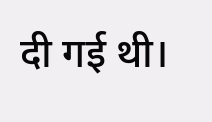दी गई थी।